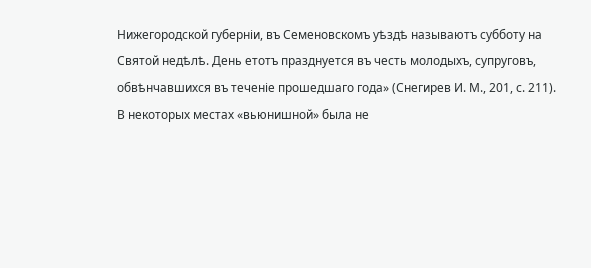Нижегородской губерніи, въ Семеновскомъ уѣздѣ называютъ субботу на Святой недѣлѣ. День етотъ празднуется въ честь молодыхъ, супруговъ, обвѣнчавшихся въ теченіе прошедшаго года» (Снегирев И. М., 201, с. 211).
В некоторых местах «вьюнишной» была не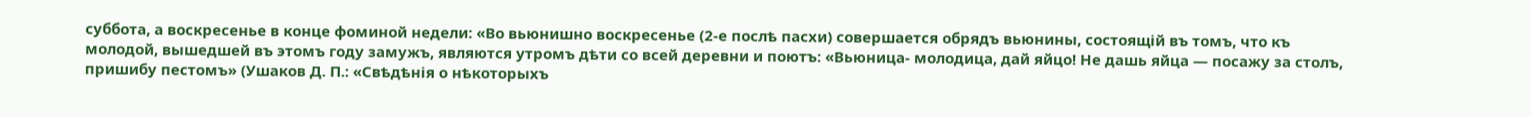суббота, а воскресенье в конце фоминой недели: «Во вьюнишно воскресенье (2-е послѣ пасхи) совершается обрядъ вьюнины, состоящій въ томъ, что къ молодой, вышедшей въ этомъ году замужъ, являются утромъ дѣти со всей деревни и поютъ: «Вьюница- молодица, дай яйцо! Не дашь яйца — посажу за столъ, пришибу пестомъ» (Ушаков Д. П.: «Свѣдѣнія о нѣкоторыхъ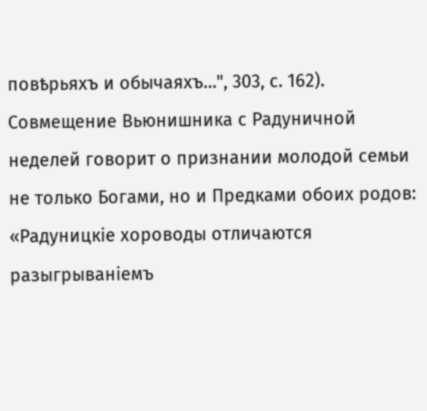повѣрьяхъ и обычаяхъ…", 303, с. 162). Совмещение Вьюнишника с Радуничной неделей говорит о признании молодой семьи не только Богами, но и Предками обоих родов: «Радуницкіе хороводы отличаются разыгрываніемъ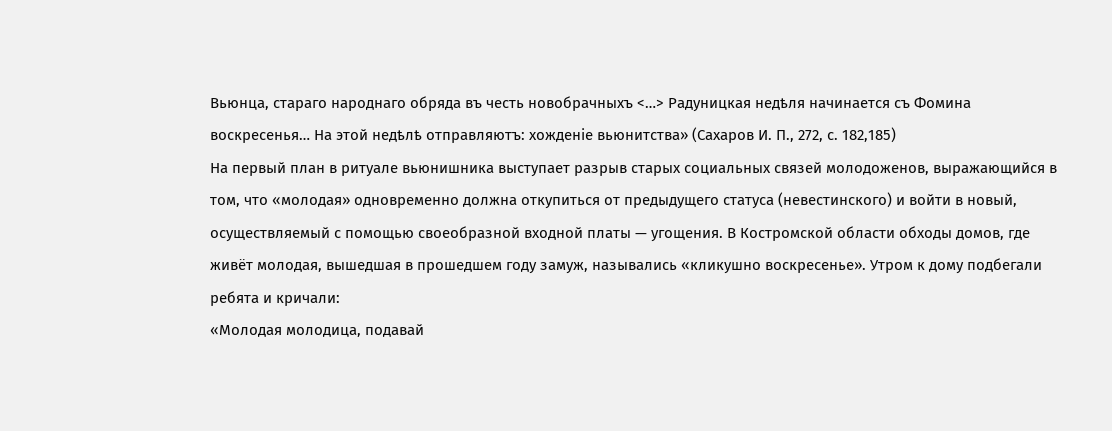Вьюнца, стараго народнаго обряда въ честь новобрачныхъ <…> Радуницкая недѣля начинается съ Фомина воскресенья… На этой недѣлѣ отправляютъ: хожденіе вьюнитства» (Сахаров И. П., 272, с. 182,185)
На первый план в ритуале вьюнишника выступает разрыв старых социальных связей молодоженов, выражающийся в том, что «молодая» одновременно должна откупиться от предыдущего статуса (невестинского) и войти в новый, осуществляемый с помощью своеобразной входной платы — угощения. В Костромской области обходы домов, где живёт молодая, вышедшая в прошедшем году замуж, назывались «кликушно воскресенье». Утром к дому подбегали ребята и кричали:
«Молодая молодица, подавай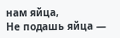нам яйца,
Не подашь яйца —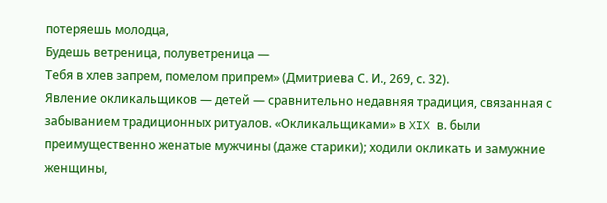потеряешь молодца,
Будешь ветреница, полуветреница —
Тебя в хлев запрем, помелом припрем» (Дмитриева С. И., 269, с. 32).
Явление окликальщиков — детей — сравнительно недавняя традиция, связанная с забыванием традиционных ритуалов. «Окликальщиками» в XIX в. были преимущественно женатые мужчины (даже старики); ходили окликать и замужние женщины,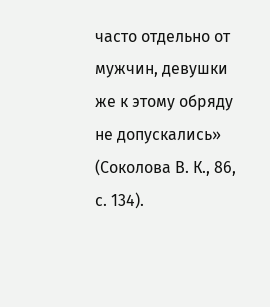часто отдельно от мужчин, девушки же к этому обряду не допускались» (Соколова В. К., 86, с. 134).